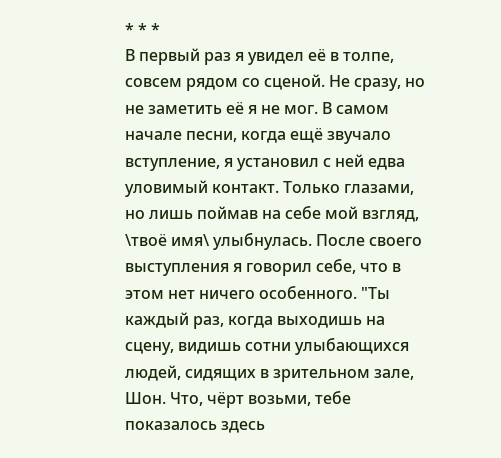* * *
В первый раз я увидел её в толпе, совсем рядом со сценой. Не сразу, но не заметить её я не мог. В самом начале песни, когда ещё звучало вступление, я установил с ней едва уловимый контакт. Только глазами, но лишь поймав на себе мой взгляд, \твоё имя\ улыбнулась. После своего выступления я говорил себе, что в этом нет ничего особенного. "Ты каждый раз, когда выходишь на сцену, видишь сотни улыбающихся людей, сидящих в зрительном зале, Шон. Что, чёрт возьми, тебе показалось здесь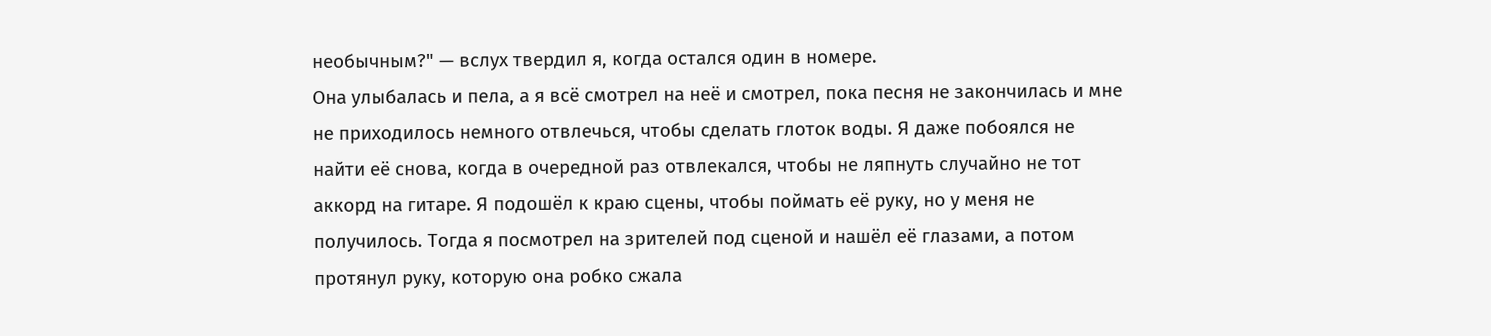необычным?" — вслух твердил я, когда остался один в номере.
Она улыбалась и пела, а я всё смотрел на неё и смотрел, пока песня не закончилась и мне не приходилось немного отвлечься, чтобы сделать глоток воды. Я даже побоялся не найти её снова, когда в очередной раз отвлекался, чтобы не ляпнуть случайно не тот аккорд на гитаре. Я подошёл к краю сцены, чтобы поймать её руку, но у меня не получилось. Тогда я посмотрел на зрителей под сценой и нашёл её глазами, а потом протянул руку, которую она робко сжала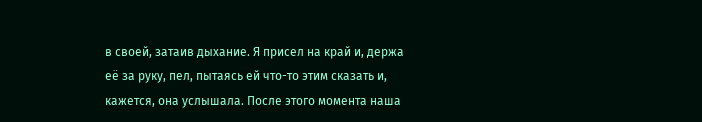в своей, затаив дыхание. Я присел на край и, держа её за руку, пел, пытаясь ей что-то этим сказать и, кажется, она услышала. После этого момента наша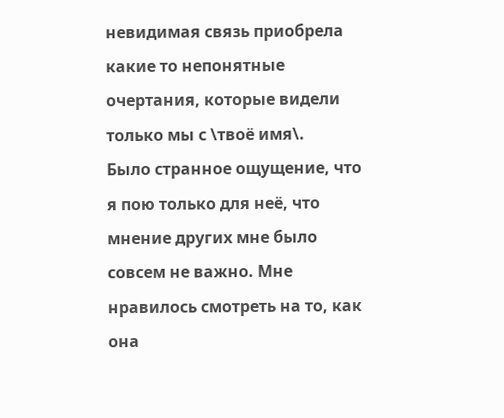невидимая связь приобрела какие то непонятные очертания, которые видели только мы с \твоё имя\.
Было странное ощущение, что я пою только для неё, что мнение других мне было совсем не важно. Мне нравилось смотреть на то, как она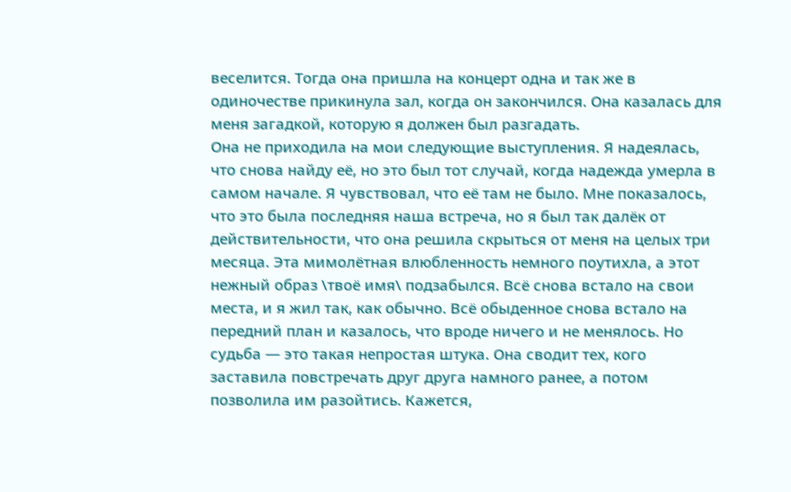веселится. Тогда она пришла на концерт одна и так же в одиночестве прикинула зал, когда он закончился. Она казалась для меня загадкой, которую я должен был разгадать.
Она не приходила на мои следующие выступления. Я надеялась, что снова найду её, но это был тот случай, когда надежда умерла в самом начале. Я чувствовал, что её там не было. Мне показалось, что это была последняя наша встреча, но я был так далёк от действительности, что она решила скрыться от меня на целых три месяца. Эта мимолётная влюбленность немного поутихла, а этот нежный образ \твоё имя\ подзабылся. Всё снова встало на свои места, и я жил так, как обычно. Всё обыденное снова встало на передний план и казалось, что вроде ничего и не менялось. Но судьба — это такая непростая штука. Она сводит тех, кого заставила повстречать друг друга намного ранее, а потом позволила им разойтись. Кажется,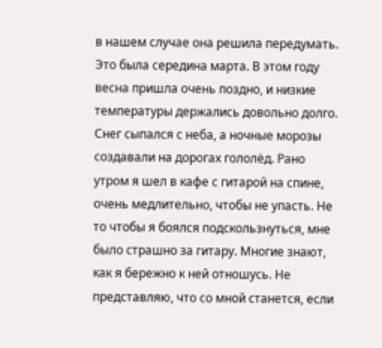в нашем случае она решила передумать.
Это была середина марта. В этом году весна пришла очень поздно, и низкие температуры держались довольно долго. Снег сыпался с неба, а ночные морозы создавали на дорогах гололёд. Рано утром я шел в кафе с гитарой на спине, очень медлительно, чтобы не упасть. Не то чтобы я боялся подскользнуться, мне было страшно за гитару. Многие знают, как я бережно к ней отношусь. Не представляю, что со мной станется, если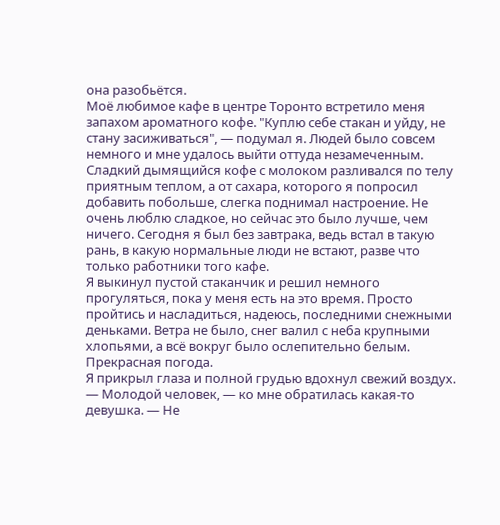она разобьётся.
Моё любимое кафе в центре Торонто встретило меня запахом ароматного кофе. "Куплю себе стакан и уйду, не стану засиживаться", — подумал я. Людей было совсем немного и мне удалось выйти оттуда незамеченным. Сладкий дымящийся кофе с молоком разливался по телу приятным теплом, а от сахара, которого я попросил добавить побольше, слегка поднимал настроение. Не очень люблю сладкое, но сейчас это было лучше, чем ничего. Сегодня я был без завтрака, ведь встал в такую рань, в какую нормальные люди не встают, разве что только работники того кафе.
Я выкинул пустой стаканчик и решил немного прогуляться, пока у меня есть на это время. Просто пройтись и насладиться, надеюсь, последними снежными деньками. Ветра не было, снег валил с неба крупными хлопьями, а всё вокруг было ослепительно белым. Прекрасная погода.
Я прикрыл глаза и полной грудью вдохнул свежий воздух.
— Молодой человек, — ко мне обратилась какая-то девушка. — Не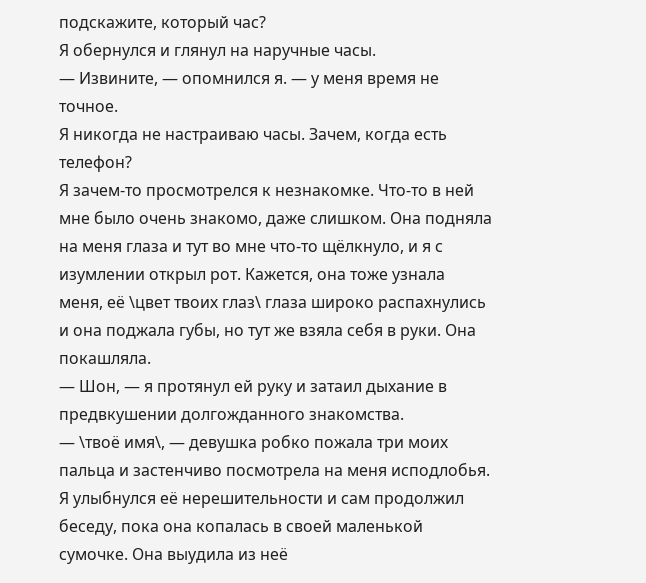подскажите, который час?
Я обернулся и глянул на наручные часы.
— Извините, — опомнился я. — у меня время не точное.
Я никогда не настраиваю часы. Зачем, когда есть телефон?
Я зачем-то просмотрелся к незнакомке. Что-то в ней мне было очень знакомо, даже слишком. Она подняла на меня глаза и тут во мне что-то щёлкнуло, и я с изумлении открыл рот. Кажется, она тоже узнала меня, её \цвет твоих глаз\ глаза широко распахнулись и она поджала губы, но тут же взяла себя в руки. Она покашляла.
— Шон, — я протянул ей руку и затаил дыхание в предвкушении долгожданного знакомства.
— \твоё имя\, — девушка робко пожала три моих пальца и застенчиво посмотрела на меня исподлобья.
Я улыбнулся её нерешительности и сам продолжил беседу, пока она копалась в своей маленькой сумочке. Она выудила из неё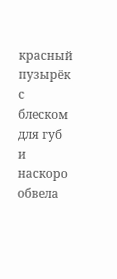красный пузырёк с блеском для губ и наскоро обвела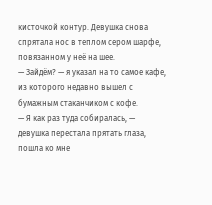кисточкой контур. Девушка снова спрятала нос в теплом сером шарфе, повязанном у неё на шее.
— Зайдём? — я указал на то самое кафе, из которого недавно вышел с бумажным стаканчиком с кофе.
— Я как раз туда собиралась, — девушка перестала прятать глаза, пошла ко мне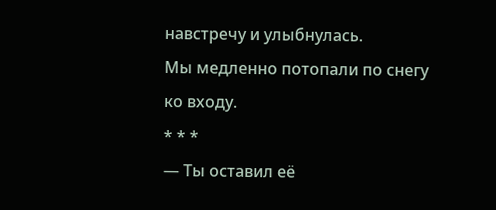навстречу и улыбнулась.
Мы медленно потопали по снегу ко входу.
* * *
— Ты оставил её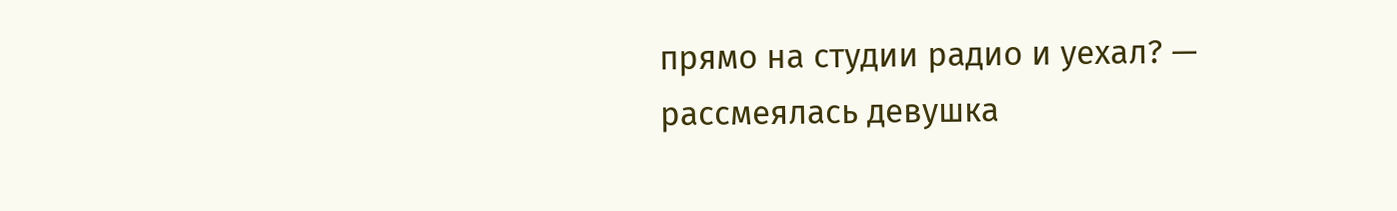прямо на студии радио и уехал? — рассмеялась девушка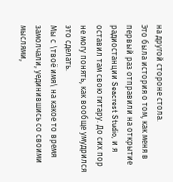на другой стороне стола.
Это была история о том, как меня в первый раз отправили на открытие радиостанции Seacrest Studio, и я оставил там свою гитару. До сих пор не могу понять, как вообще умудрился это сделать.
Мы с \твоё имя\ на какое то время замолчали, уединившись со своими мыслями,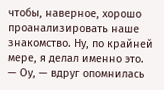чтобы, наверное, хорошо проанализировать наше знакомство. Ну, по крайней мере, я делал именно это.
— Оу, — вдруг опомнилась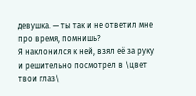девушка. — ты так и не ответил мне про время, помнишь?
Я наклонился к ней, взял её за руку и решительно посмотрел в \цвет твои глаз\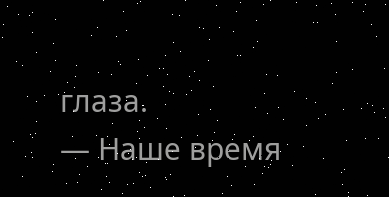глаза.
— Наше время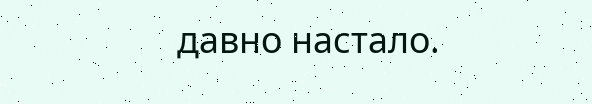давно настало.